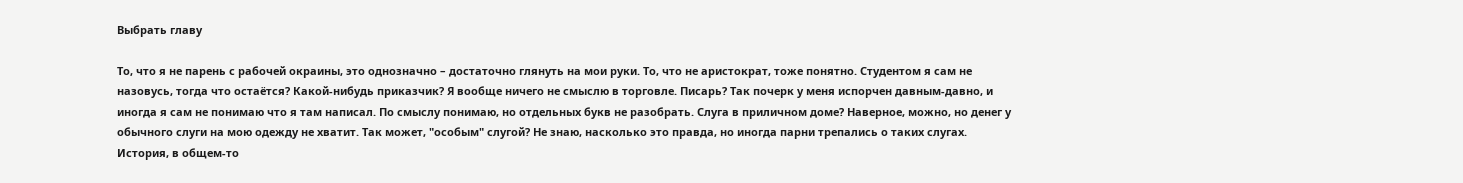Выбрать главу

То, что я не парень с рабочей окраины, это однозначно – достаточно глянуть на мои руки. То, что не аристократ, тоже понятно. Студентом я сам не назовусь, тогда что остаётся? Какой-нибудь приказчик? Я вообще ничего не смыслю в торговле. Писарь? Так почерк у меня испорчен давным-давно, и иногда я сам не понимаю что я там написал. По смыслу понимаю, но отдельных букв не разобрать. Слуга в приличном доме? Наверное, можно, но денег у обычного слуги на мою одежду не хватит. Так может, "особым" слугой? Не знаю, насколько это правда, но иногда парни трепались о таких слугах. История, в общем-то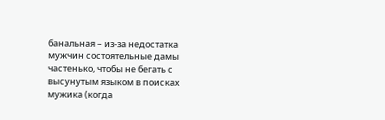банальная – из-за недостатка мужчин состоятельные дамы частенько, чтобы не бегать с высунутым языком в поисках мужика (когда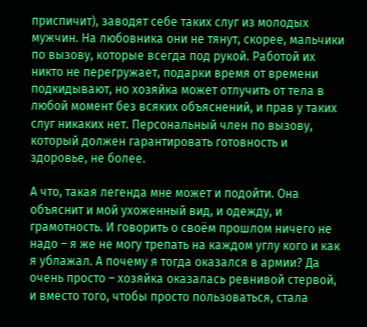приспичит), заводят себе таких слуг из молодых мужчин. На любовника они не тянут, скорее, мальчики по вызову, которые всегда под рукой. Работой их никто не перегружает, подарки время от времени подкидывают, но хозяйка может отлучить от тела в любой момент без всяких объяснений, и прав у таких слуг никаких нет. Персональный член по вызову, который должен гарантировать готовность и здоровье, не более.

А что, такая легенда мне может и подойти. Она объяснит и мой ухоженный вид, и одежду, и грамотность. И говорить о своём прошлом ничего не надо – я же не могу трепать на каждом углу кого и как я ублажал. А почему я тогда оказался в армии? Да очень просто – хозяйка оказалась ревнивой стервой, и вместо того, чтобы просто пользоваться, стала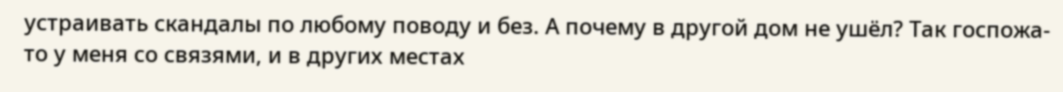устраивать скандалы по любому поводу и без. А почему в другой дом не ушёл? Так госпожа-то у меня со связями, и в других местах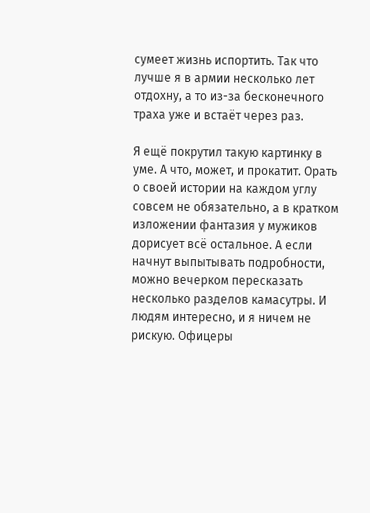сумеет жизнь испортить. Так что лучше я в армии несколько лет отдохну, а то из-за бесконечного траха уже и встаёт через раз.

Я ещё покрутил такую картинку в уме. А что, может, и прокатит. Орать о своей истории на каждом углу совсем не обязательно, а в кратком изложении фантазия у мужиков дорисует всё остальное. А если начнут выпытывать подробности, можно вечерком пересказать несколько разделов камасутры. И людям интересно, и я ничем не рискую. Офицеры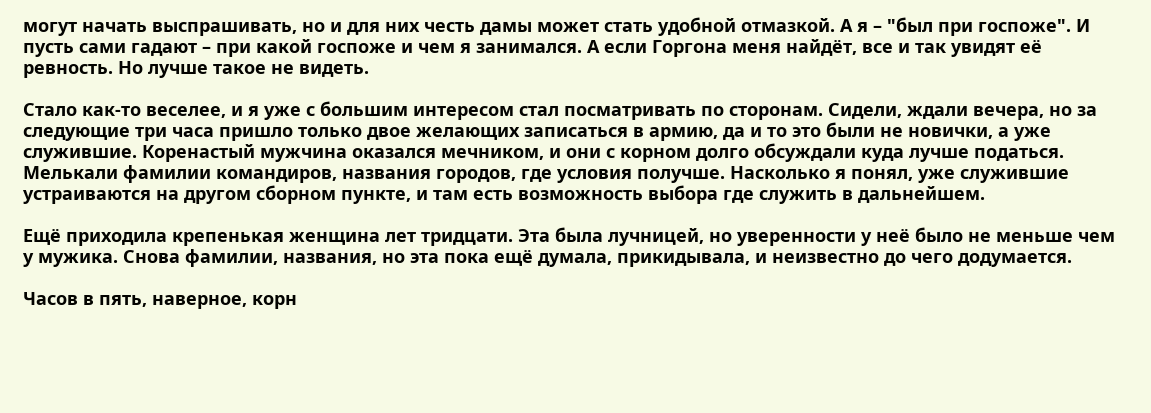могут начать выспрашивать, но и для них честь дамы может стать удобной отмазкой. А я – "был при госпоже". И пусть сами гадают – при какой госпоже и чем я занимался. А если Горгона меня найдёт, все и так увидят её ревность. Но лучше такое не видеть.

Стало как-то веселее, и я уже с большим интересом стал посматривать по сторонам. Сидели, ждали вечера, но за следующие три часа пришло только двое желающих записаться в армию, да и то это были не новички, а уже служившие. Коренастый мужчина оказался мечником, и они с корном долго обсуждали куда лучше податься. Мелькали фамилии командиров, названия городов, где условия получше. Насколько я понял, уже служившие устраиваются на другом сборном пункте, и там есть возможность выбора где служить в дальнейшем.

Ещё приходила крепенькая женщина лет тридцати. Эта была лучницей, но уверенности у неё было не меньше чем у мужика. Снова фамилии, названия, но эта пока ещё думала, прикидывала, и неизвестно до чего додумается.

Часов в пять, наверное, корн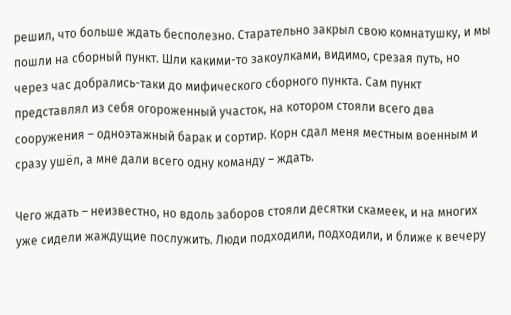решил, что больше ждать бесполезно. Старательно закрыл свою комнатушку, и мы пошли на сборный пункт. Шли какими-то закоулками, видимо, срезая путь, но через час добрались-таки до мифического сборного пункта. Сам пункт представлял из себя огороженный участок, на котором стояли всего два сооружения – одноэтажный барак и сортир. Корн сдал меня местным военным и сразу ушёл, а мне дали всего одну команду – ждать.

Чего ждать – неизвестно, но вдоль заборов стояли десятки скамеек, и на многих уже сидели жаждущие послужить. Люди подходили, подходили, и ближе к вечеру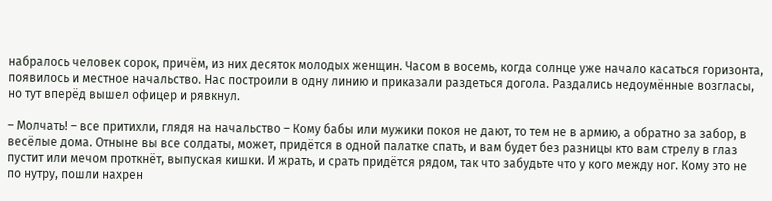набралось человек сорок, причём, из них десяток молодых женщин. Часом в восемь, когда солнце уже начало касаться горизонта, появилось и местное начальство. Нас построили в одну линию и приказали раздеться догола. Раздались недоумённые возгласы, но тут вперёд вышел офицер и рявкнул.

– Молчать! – все притихли, глядя на начальство – Кому бабы или мужики покоя не дают, то тем не в армию, а обратно за забор, в весёлые дома. Отныне вы все солдаты, может, придётся в одной палатке спать, и вам будет без разницы кто вам стрелу в глаз пустит или мечом проткнёт, выпуская кишки. И жрать, и срать придётся рядом, так что забудьте что у кого между ног. Кому это не по нутру, пошли нахрен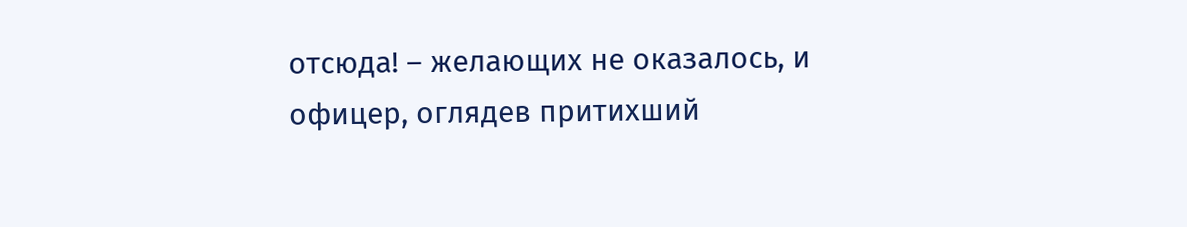отсюда! – желающих не оказалось, и офицер, оглядев притихший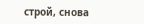строй, снова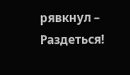рявкнул – Раздеться!